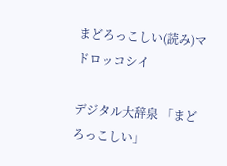まどろっこしい(読み)マドロッコシイ

デジタル大辞泉 「まどろっこしい」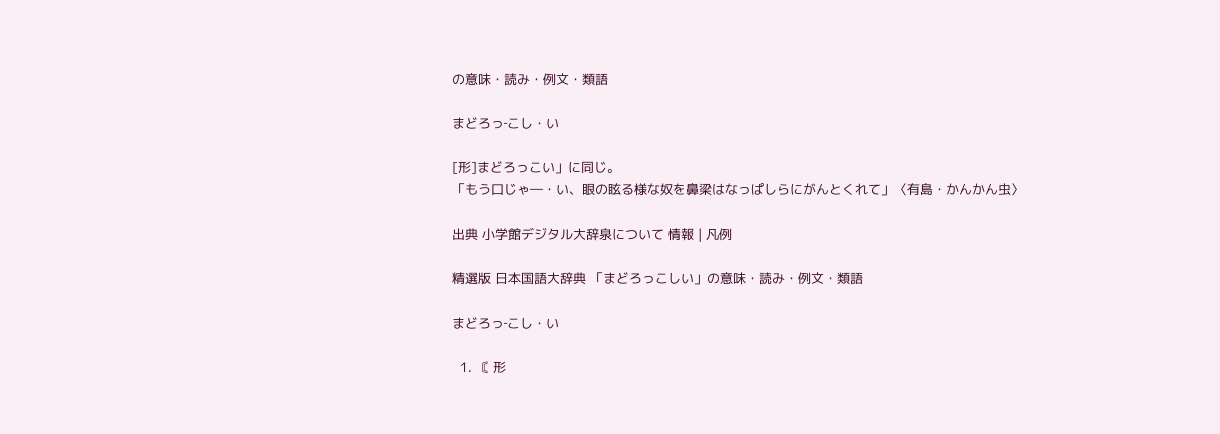の意味・読み・例文・類語

まどろっ‐こし・い

[形]まどろっこい」に同じ。
「もう口じゃ―・い、眼の眩る様な奴を鼻梁はなっぱしらにがんとくれて」〈有島・かんかん虫〉

出典 小学館デジタル大辞泉について 情報 | 凡例

精選版 日本国語大辞典 「まどろっこしい」の意味・読み・例文・類語

まどろっ‐こし・い

  1. 〘 形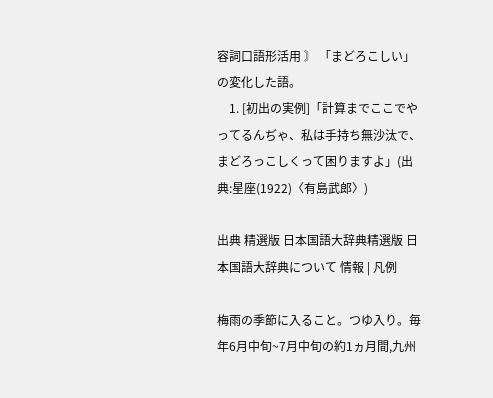容詞口語形活用 〙 「まどろこしい」の変化した語。
    1. [初出の実例]「計算までここでやってるんぢゃ、私は手持ち無沙汰で、まどろっこしくって困りますよ」(出典:星座(1922)〈有島武郎〉)

出典 精選版 日本国語大辞典精選版 日本国語大辞典について 情報 | 凡例

梅雨の季節に入ること。つゆ入り。毎年6月中旬~7月中旬の約1ヵ月間,九州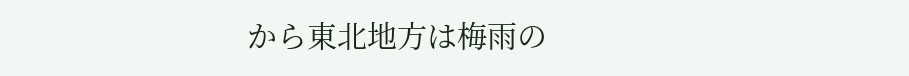から東北地方は梅雨の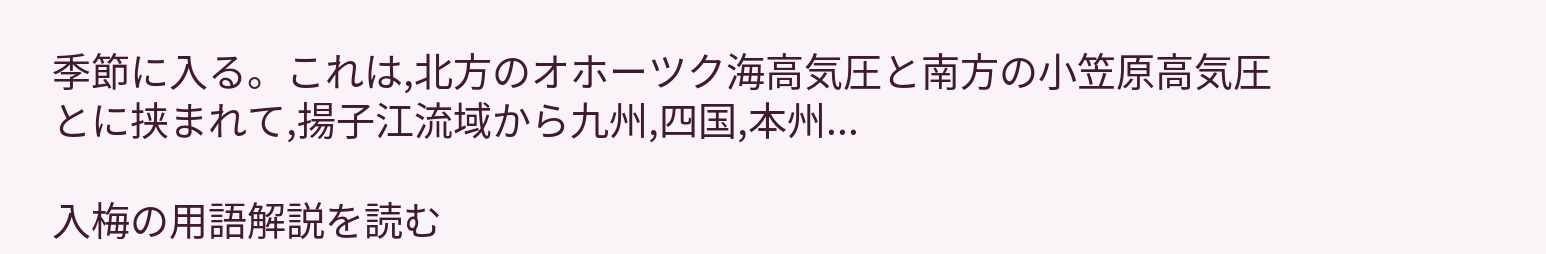季節に入る。これは,北方のオホーツク海高気圧と南方の小笠原高気圧とに挟まれて,揚子江流域から九州,四国,本州...

入梅の用語解説を読む